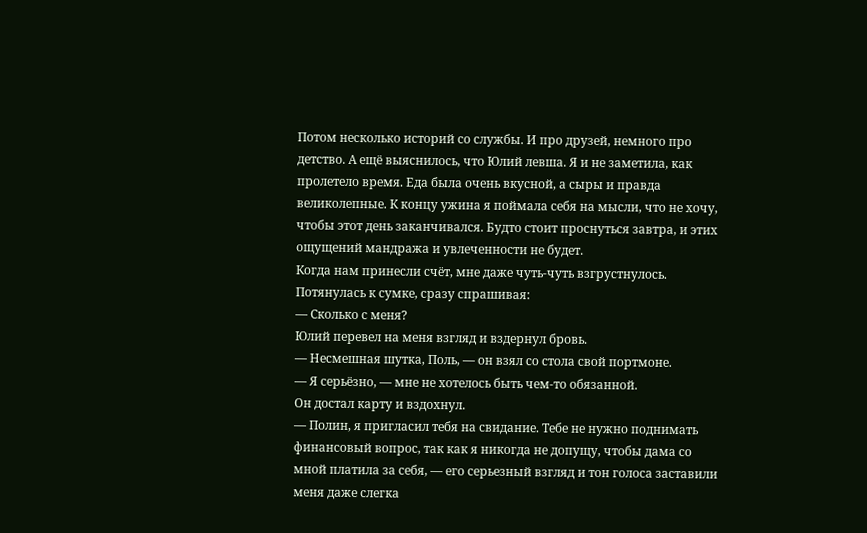Потом несколько историй со службы. И про друзей, немного про детство. А ещё выяснилось, что Юлий левша. Я и не заметила, как пролетело время. Еда была очень вкусной, а сыры и правда великолепные. К концу ужина я поймала себя на мысли, что не хочу, чтобы этот день заканчивался. Будто стоит проснуться завтра, и этих ощущений мандража и увлеченности не будет.
Когда нам принесли счёт, мне даже чуть-чуть взгрустнулось. Потянулась к сумке, сразу спрашивая:
— Сколько с меня?
Юлий перевел на меня взгляд и вздернул бровь.
— Несмешная шутка, Поль, — он взял со стола свой портмоне.
— Я серьёзно, — мне не хотелось быть чем-то обязанной.
Он достал карту и вздохнул.
— Полин, я пригласил тебя на свидание. Тебе не нужно поднимать финансовый вопрос, так как я никогда не допущу, чтобы дама со мной платила за себя, — его серьезный взгляд и тон голоса заставили меня даже слегка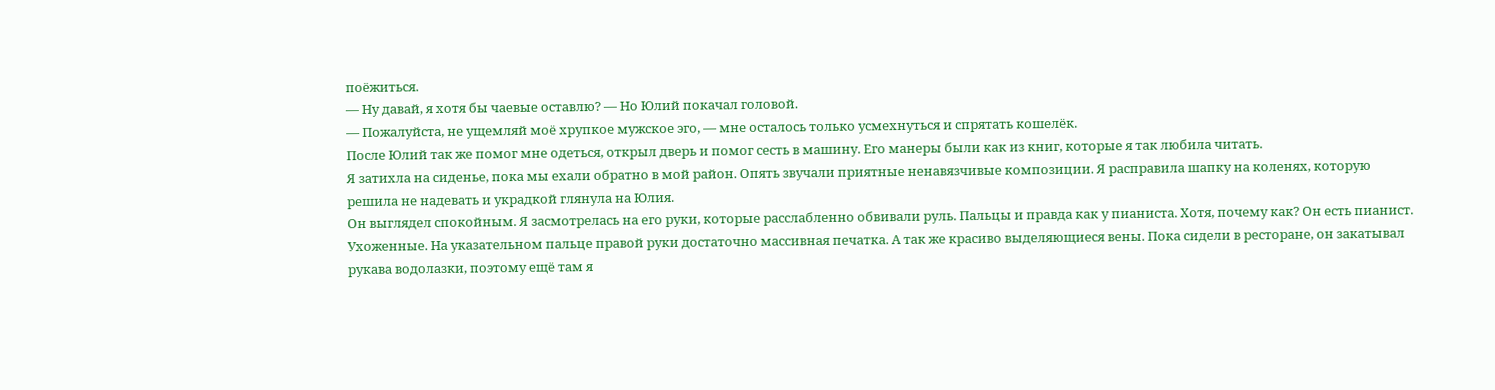поёжиться.
— Ну давай, я хотя бы чаевые оставлю? — Но Юлий покачал головой.
— Пожалуйста, не ущемляй моё хрупкое мужское эго, — мне осталось только усмехнуться и спрятать кошелёк.
После Юлий так же помог мне одеться, открыл дверь и помог сесть в машину. Его манеры были как из книг, которые я так любила читать.
Я затихла на сиденье, пока мы ехали обратно в мой район. Опять звучали приятные ненавязчивые композиции. Я расправила шапку на коленях, которую решила не надевать и украдкой глянула на Юлия.
Он выглядел спокойным. Я засмотрелась на его руки, которые расслабленно обвивали руль. Пальцы и правда как у пианиста. Хотя, почему как? Он есть пианист. Ухоженные. На указательном пальце правой руки достаточно массивная печатка. А так же красиво выделяющиеся вены. Пока сидели в ресторане, он закатывал рукава водолазки, поэтому ещё там я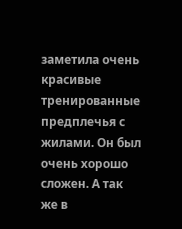заметила очень красивые тренированные предплечья с жилами. Он был очень хорошо сложен. А так же в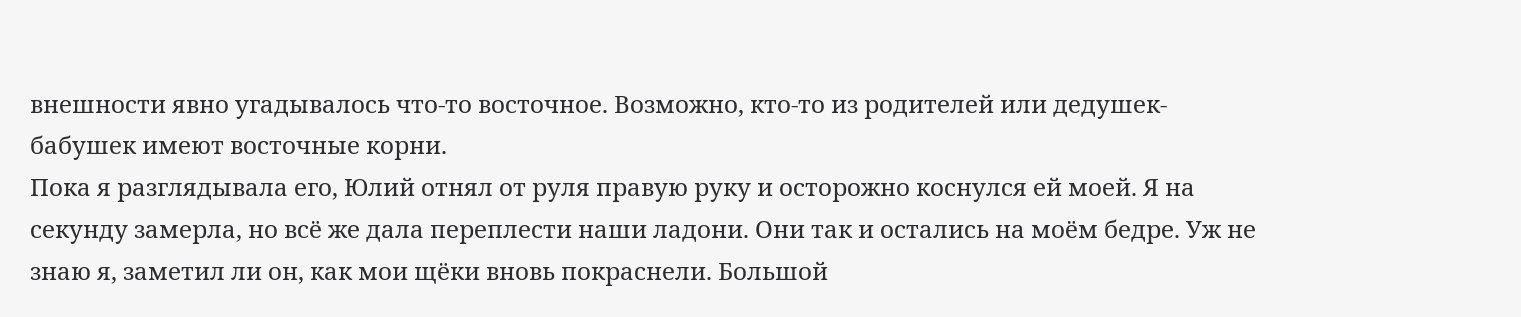внешности явно угадывалось что-то восточное. Возможно, кто-то из родителей или дедушек-бабушек имеют восточные корни.
Пока я разглядывала его, Юлий отнял от руля правую руку и осторожно коснулся ей моей. Я на секунду замерла, но всё же дала переплести наши ладони. Они так и остались на моём бедре. Уж не знаю я, заметил ли он, как мои щёки вновь покраснели. Большой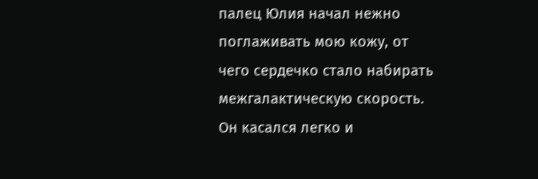палец Юлия начал нежно поглаживать мою кожу, от чего сердечко стало набирать межгалактическую скорость. Он касался легко и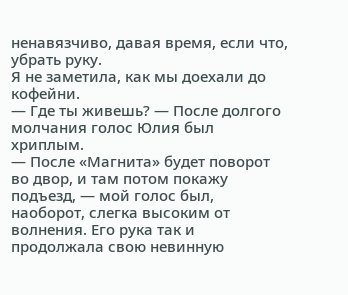ненавязчиво, давая время, если что, убрать руку.
Я не заметила, как мы доехали до кофейни.
— Где ты живешь? — После долгого молчания голос Юлия был хриплым.
— После «Магнита» будет поворот во двор, и там потом покажу подъезд, — мой голос был, наоборот, слегка высоким от волнения. Его рука так и продолжала свою невинную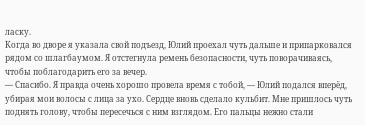ласку.
Когда во дворе я указала свой подъезд, Юлий проехал чуть дальше и припарковался рядом со шлагбаумом. Я отстегнула ремень безопасности, чуть поворачиваясь, чтобы поблагодарить его за вечер.
— Спасибо. Я правда очень хорошо провела время с тобой, — Юлий подался вперёд, убирая мои волосы с лица за ухо. Сердце вновь сделало кульбит. Мне пришлось чуть поднять голову, чтобы пересечься с ним взглядом. Его пальцы нежно стали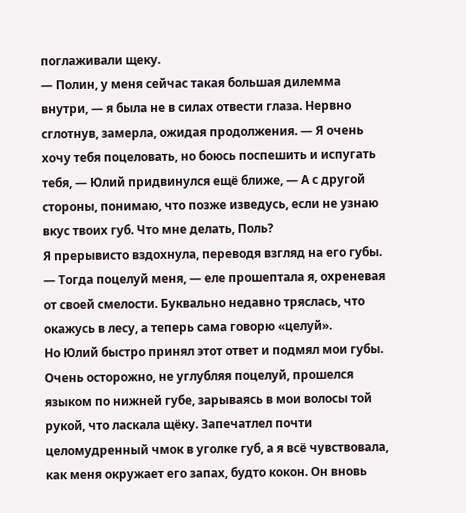поглаживали щеку.
— Полин, у меня сейчас такая большая дилемма внутри, — я была не в силах отвести глаза. Нервно сглотнув, замерла, ожидая продолжения. — Я очень хочу тебя поцеловать, но боюсь поспешить и испугать тебя, — Юлий придвинулся ещё ближе, — А с другой стороны, понимаю, что позже изведусь, если не узнаю вкус твоих губ. Что мне делать, Поль?
Я прерывисто вздохнула, переводя взгляд на его губы.
— Тогда поцелуй меня, — еле прошептала я, охреневая от своей смелости. Буквально недавно тряслась, что окажусь в лесу, а теперь сама говорю «целуй».
Но Юлий быстро принял этот ответ и подмял мои губы. Очень осторожно, не углубляя поцелуй, прошелся языком по нижней губе, зарываясь в мои волосы той рукой, что ласкала щёку. Запечатлел почти целомудренный чмок в уголке губ, а я всё чувствовала, как меня окружает его запах, будто кокон. Он вновь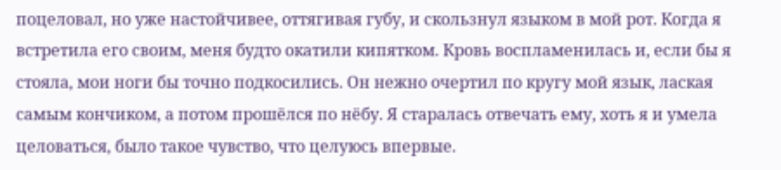поцеловал, но уже настойчивее, оттягивая губу, и скользнул языком в мой рот. Когда я встретила его своим, меня будто окатили кипятком. Кровь воспламенилась и, если бы я стояла, мои ноги бы точно подкосились. Он нежно очертил по кругу мой язык, лаская самым кончиком, а потом прошёлся по нёбу. Я старалась отвечать ему, хоть я и умела целоваться, было такое чувство, что целуюсь впервые.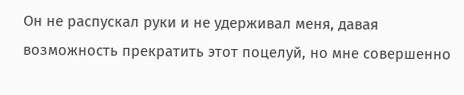Он не распускал руки и не удерживал меня, давая возможность прекратить этот поцелуй, но мне совершенно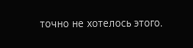точно не хотелось этого.